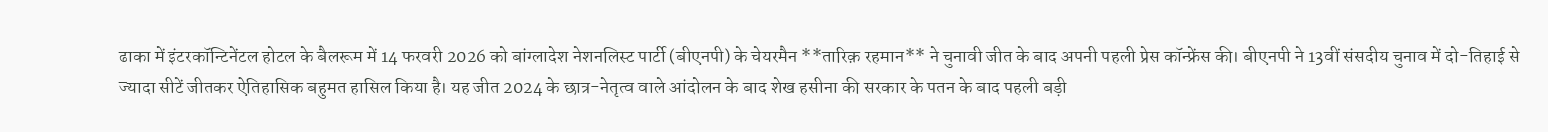ढाका में इंटरकॉन्टिनेंटल होटल के बैलरूम में 14 फरवरी 2026 को बांग्लादेश नेशनलिस्ट पार्टी (बीएनपी) के चेयरमैन **तारिक़ रहमान** ने चुनावी जीत के बाद अपनी पहली प्रेस कॉन्फ्रेंस की। बीएनपी ने 13वीं संसदीय चुनाव में दो-तिहाई से ज्यादा सीटें जीतकर ऐतिहासिक बहुमत हासिल किया है। यह जीत 2024 के छात्र-नेतृत्व वाले आंदोलन के बाद शेख हसीना की सरकार के पतन के बाद पहली बड़ी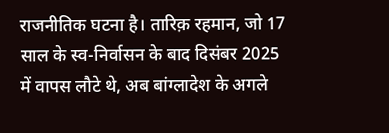राजनीतिक घटना है। तारिक़ रहमान, जो 17 साल के स्व-निर्वासन के बाद दिसंबर 2025 में वापस लौटे थे, अब बांग्लादेश के अगले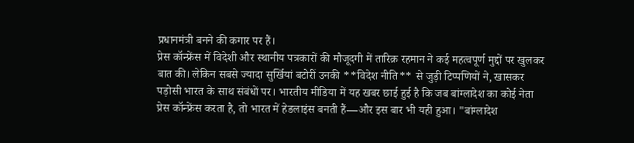प्रधानमंत्री बनने की कगार पर हैं।
प्रेस कॉन्फ्रेंस में विदेशी और स्थानीय पत्रकारों की मौजूदगी में तारिक़ रहमान ने कई महत्वपूर्ण मुद्दों पर खुलकर बात की। लेकिन सबसे ज्यादा सुर्खियां बटोरीं उनकी **विदेश नीति** से जुड़ी टिप्पणियों ने, खासकर पड़ोसी भारत के साथ संबंधों पर। भारतीय मीडिया में यह खबर छाई हुई है कि जब बांग्लादेश का कोई नेता प्रेस कॉन्फ्रेंस करता है, तो भारत में हेडलाइंस बनती हैं—और इस बार भी यही हुआ। "बांग्लादेश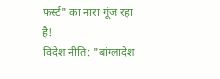फर्स्ट" का नारा गूंज रहा है!
विदेश नीति: "बांग्लादेश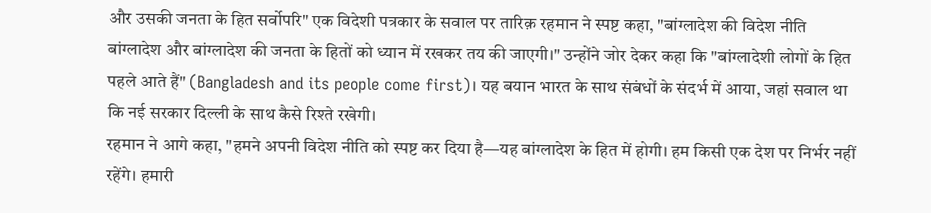और उसकी जनता के हित सर्वोपरि" एक विदेशी पत्रकार के सवाल पर तारिक़ रहमान ने स्पष्ट कहा, "बांग्लादेश की विदेश नीति बांग्लादेश और बांग्लादेश की जनता के हितों को ध्यान में रखकर तय की जाएगी।" उन्होंने जोर देकर कहा कि "बांग्लादेशी लोगों के हित पहले आते हैं" (Bangladesh and its people come first)। यह बयान भारत के साथ संबंधों के संदर्भ में आया, जहां सवाल था कि नई सरकार दिल्ली के साथ कैसे रिश्ते रखेगी।
रहमान ने आगे कहा, "हमने अपनी विदेश नीति को स्पष्ट कर दिया है—यह बांग्लादेश के हित में होगी। हम किसी एक देश पर निर्भर नहीं रहेंगे। हमारी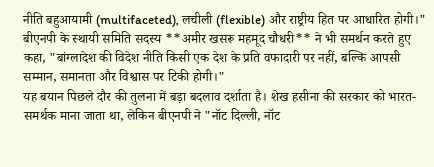नीति बहुआयामी (multifaceted), लचीली (flexible) और राष्ट्रीय हित पर आधारित होगी।" बीएनपी के स्थायी समिति सदस्य **अमीर खसरू महमूद चौधरी** ने भी समर्थन करते हुए कहा, "बांग्लादेश की विदेश नीति किसी एक देश के प्रति वफादारी पर नहीं, बल्कि आपसी सम्मान, समानता और विश्वास पर टिकी होगी।"
यह बयान पिछले दौर की तुलना में बड़ा बदलाव दर्शाता है। शेख हसीना की सरकार को भारत-समर्थक माना जाता था, लेकिन बीएनपी ने "नॉट दिल्ली, नॉट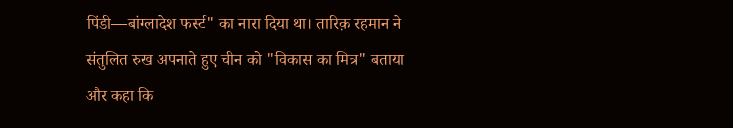पिंडी—बांग्लादेश फर्स्ट" का नारा दिया था। तारिक़ रहमान ने संतुलित रुख अपनाते हुए चीन को "विकास का मित्र" बताया और कहा कि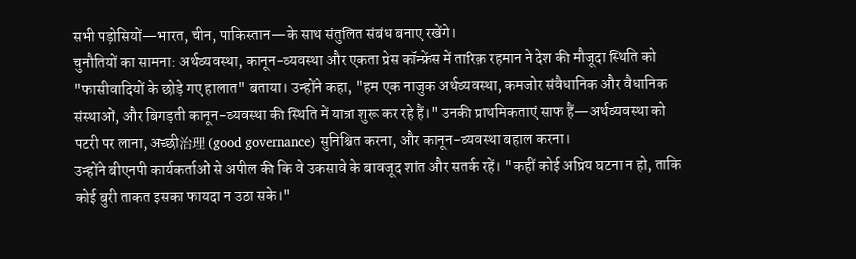सभी पड़ोसियों—भारत, चीन, पाकिस्तान—के साथ संतुलित संबंध बनाए रखेंगे।
चुनौतियों का सामना: अर्थव्यवस्था, कानून-व्यवस्था और एकता प्रेस कॉन्फ्रेंस में तारिक़ रहमान ने देश की मौजूदा स्थिति को "फासीवादियों के छोड़े गए हालात" बताया। उन्होंने कहा, "हम एक नाजुक अर्थव्यवस्था, कमजोर संवैधानिक और वैधानिक संस्थाओं, और बिगड़ती कानून-व्यवस्था की स्थिति में यात्रा शुरू कर रहे हैं।" उनकी प्राथमिकताएं साफ हैं—अर्थव्यवस्था को पटरी पर लाना, अच्छी治理 (good governance) सुनिश्चित करना, और कानून-व्यवस्था बहाल करना।
उन्होंने बीएनपी कार्यकर्ताओं से अपील की कि वे उकसावे के बावजूद शांत और सतर्क रहें। "कहीं कोई अप्रिय घटना न हो, ताकि कोई बुरी ताकत इसका फायदा न उठा सके।"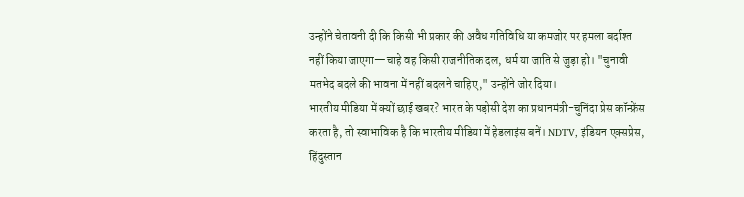उन्होंने चेतावनी दी कि किसी भी प्रकार की अवैध गतिविधि या कमजोर पर हमला बर्दाश्त नहीं किया जाएगा—चाहे वह किसी राजनीतिक दल, धर्म या जाति से जुड़ा हो। "चुनावी मतभेद बदले की भावना में नहीं बदलने चाहिए," उन्होंने जोर दिया।
भारतीय मीडिया में क्यों छाई खबर? भारत के पड़ोसी देश का प्रधानमंत्री-चुनिंदा प्रेस कॉन्फ्रेंस करता है, तो स्वाभाविक है कि भारतीय मीडिया में हेडलाइंस बनें। NDTV, इंडियन एक्सप्रेस, हिंदुस्तान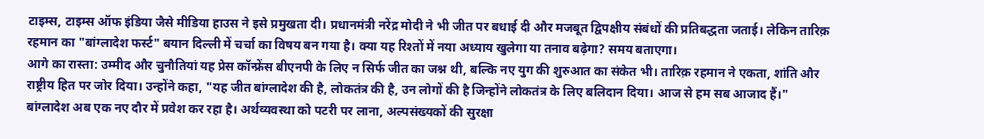टाइम्स, टाइम्स ऑफ इंडिया जैसे मीडिया हाउस ने इसे प्रमुखता दी। प्रधानमंत्री नरेंद्र मोदी ने भी जीत पर बधाई दी और मजबूत द्विपक्षीय संबंधों की प्रतिबद्धता जताई। लेकिन तारिक़ रहमान का "बांग्लादेश फर्स्ट" बयान दिल्ली में चर्चा का विषय बन गया है। क्या यह रिश्तों में नया अध्याय खुलेगा या तनाव बढ़ेगा? समय बताएगा।
आगे का रास्ता: उम्मीद और चुनौतियां यह प्रेस कॉन्फ्रेंस बीएनपी के लिए न सिर्फ जीत का जश्न थी, बल्कि नए युग की शुरुआत का संकेत भी। तारिक़ रहमान ने एकता, शांति और राष्ट्रीय हित पर जोर दिया। उन्होंने कहा, "यह जीत बांग्लादेश की है, लोकतंत्र की है, उन लोगों की है जिन्होंने लोकतंत्र के लिए बलिदान दिया। आज से हम सब आजाद हैं।"
बांग्लादेश अब एक नए दौर में प्रवेश कर रहा है। अर्थव्यवस्था को पटरी पर लाना, अल्पसंख्यकों की सुरक्षा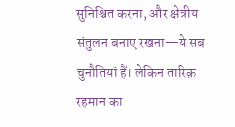सुनिश्चित करना, और क्षेत्रीय संतुलन बनाए रखना—ये सब चुनौतियां हैं। लेकिन तारिक़ रहमान का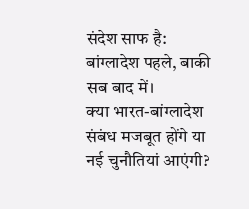संदेश साफ है: बांग्लादेश पहले, बाकी सब बाद में।
क्या भारत-बांग्लादेश संबंध मजबूत होंगे या नई चुनौतियां आएंगी?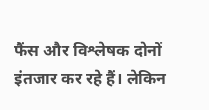फैंस और विश्लेषक दोनों इंतजार कर रहे हैं। लेकिन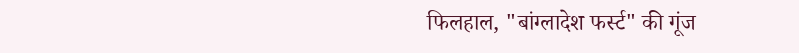फिलहाल, "बांग्लादेश फर्स्ट" की गूंज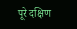पूरे दक्षिण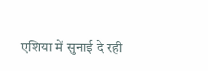एशिया में सुनाई दे रही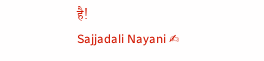है!
Sajjadali Nayani ✍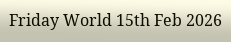Friday World 15th Feb 2026